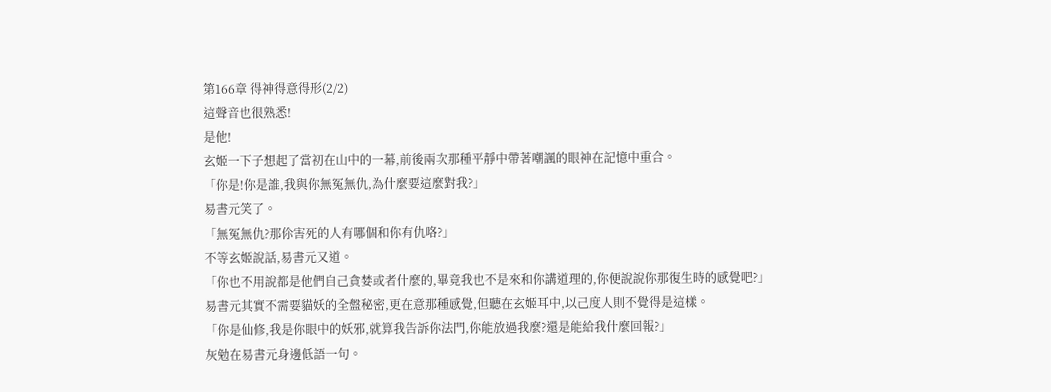第166章 得神得意得形(2/2)
這聲音也很熟悉!
是他!
玄姬一下子想起了當初在山中的一幕,前後兩次那種平靜中帶著嘲諷的眼神在記憶中重合。
「你是!你是誰,我與你無冤無仇,為什麼要這麼對我?」
易書元笑了。
「無冤無仇?那伱害死的人有哪個和你有仇咯?」
不等玄姬說話,易書元又道。
「你也不用說都是他們自己貪婪或者什麼的,畢竟我也不是來和你講道理的,你便說說你那復生時的感覺吧?」
易書元其實不需要貓妖的全盤秘密,更在意那種感覺,但聽在玄姬耳中,以己度人則不覺得是這樣。
「你是仙修,我是你眼中的妖邪,就算我告訴你法門,你能放過我麼?還是能給我什麼回報?」
灰勉在易書元身邊低語一句。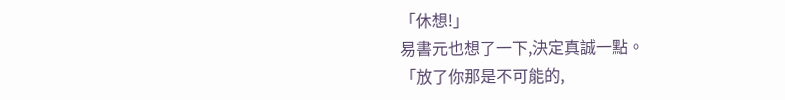「休想!」
易書元也想了一下,決定真誠一點。
「放了你那是不可能的,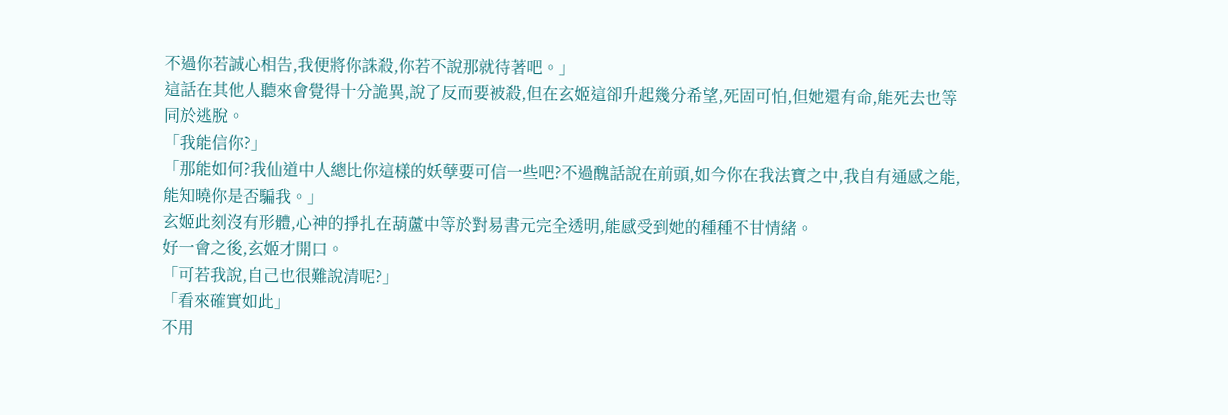不過你若誠心相告,我便將你誅殺,你若不說那就待著吧。」
這話在其他人聽來會覺得十分詭異,說了反而要被殺,但在玄姬這卻升起幾分希望,死固可怕,但她還有命,能死去也等同於逃脫。
「我能信你?」
「那能如何?我仙道中人總比你這樣的妖孽要可信一些吧?不過醜話說在前頭,如今你在我法寶之中,我自有通感之能,能知曉你是否騙我。」
玄姬此刻沒有形體,心神的掙扎在葫蘆中等於對易書元完全透明,能感受到她的種種不甘情緒。
好一會之後,玄姬才開口。
「可若我說,自己也很難說清呢?」
「看來確實如此」
不用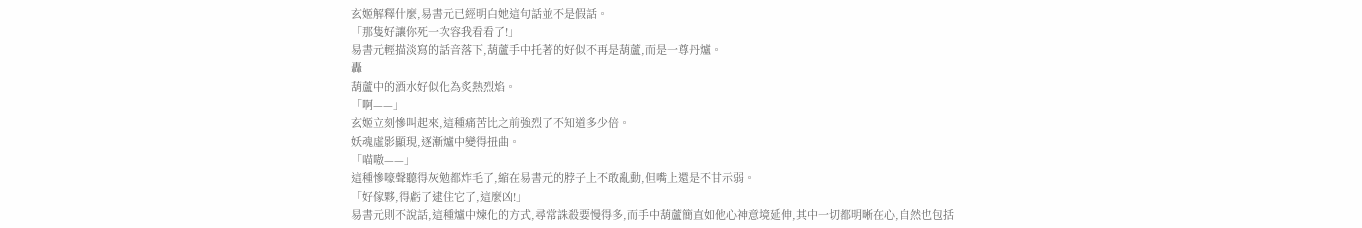玄姬解釋什麼,易書元已經明白她這句話並不是假話。
「那隻好讓你死一次容我看看了!」
易書元輕描淡寫的話音落下,葫蘆手中托著的好似不再是葫蘆,而是一尊丹爐。
轟
葫蘆中的酒水好似化為炙熱烈焰。
「啊——」
玄姬立刻慘叫起來,這種痛苦比之前強烈了不知道多少倍。
妖魂虛影顯現,逐漸爐中變得扭曲。
「喵嗷——」
這種慘嚎聲聽得灰勉都炸毛了,縮在易書元的脖子上不敢亂動,但嘴上還是不甘示弱。
「好傢夥,得虧了逮住它了,這麼凶!」
易書元則不說話,這種爐中煉化的方式,尋常誅殺要慢得多,而手中葫蘆簡直如他心神意境延伸,其中一切都明晰在心,自然也包括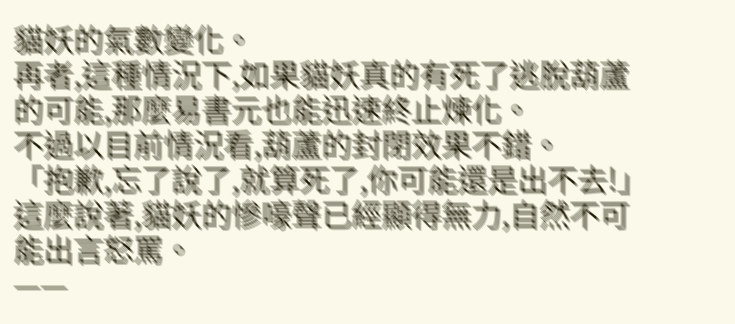貓妖的氣數變化。
再者,這種情況下,如果貓妖真的有死了逃脫葫蘆的可能,那麼易書元也能迅速終止煉化。
不過以目前情況看,葫蘆的封閉效果不錯。
「抱歉,忘了說了,就算死了,你可能還是出不去!」
這麼說著,貓妖的慘嚎聲已經顯得無力,自然不可能出言怒罵。
——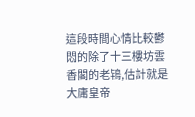這段時間心情比較鬱悶的除了十三樓坊雲香閣的老鴇,估計就是大庸皇帝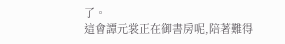了。
這會譚元裳正在御書房呢,陪著難得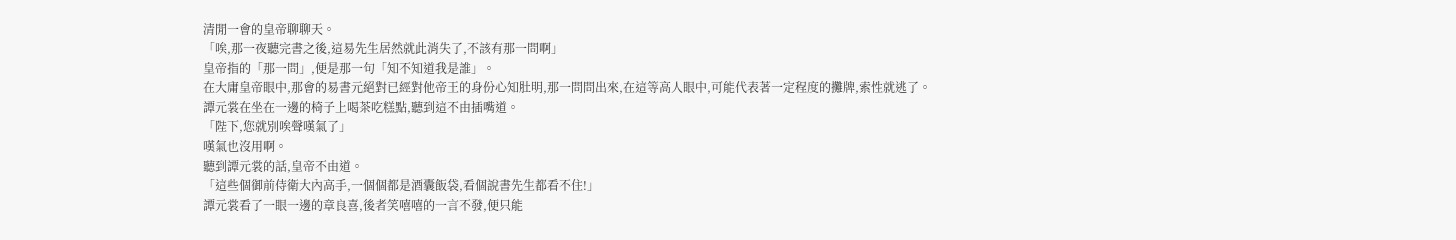清閒一會的皇帝聊聊天。
「唉,那一夜聽完書之後,這易先生居然就此消失了,不該有那一問啊」
皇帝指的「那一問」,便是那一句「知不知道我是誰」。
在大庸皇帝眼中,那會的易書元絕對已經對他帝王的身份心知肚明,那一問問出來,在這等高人眼中,可能代表著一定程度的攤牌,索性就逃了。
譚元裳在坐在一邊的椅子上喝茶吃糕點,聽到這不由插嘴道。
「陛下,您就別唉聲嘆氣了」
嘆氣也沒用啊。
聽到譚元裳的話,皇帝不由道。
「這些個御前侍衛大內高手,一個個都是酒囊飯袋,看個說書先生都看不住!」
譚元裳看了一眼一邊的章良喜,後者笑嘻嘻的一言不發,便只能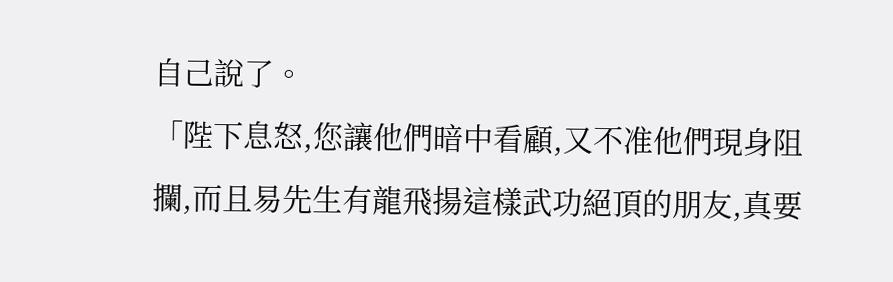自己說了。
「陛下息怒,您讓他們暗中看顧,又不准他們現身阻攔,而且易先生有龍飛揚這樣武功絕頂的朋友,真要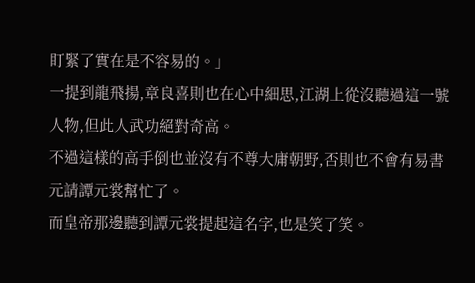盯緊了實在是不容易的。」
一提到龍飛揚,章良喜則也在心中細思,江湖上從沒聽過這一號人物,但此人武功絕對奇高。
不過這樣的高手倒也並沒有不尊大庸朝野,否則也不會有易書元請譚元裳幫忙了。
而皇帝那邊聽到譚元裳提起這名字,也是笑了笑。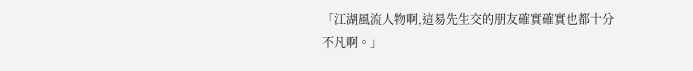「江湖風流人物啊,這易先生交的朋友確實確實也都十分不凡啊。」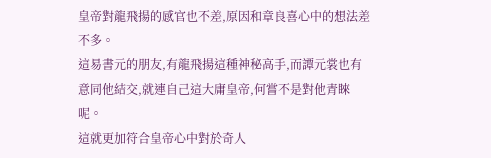皇帝對龍飛揚的感官也不差,原因和章良喜心中的想法差不多。
這易書元的朋友,有龍飛揚這種神秘高手,而譚元裳也有意同他結交,就連自己這大庸皇帝,何嘗不是對他青睞呢。
這就更加符合皇帝心中對於奇人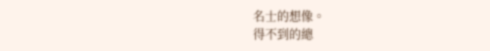名士的想像。
得不到的總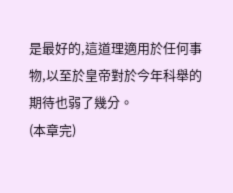是最好的,這道理適用於任何事物,以至於皇帝對於今年科舉的期待也弱了幾分。
(本章完)